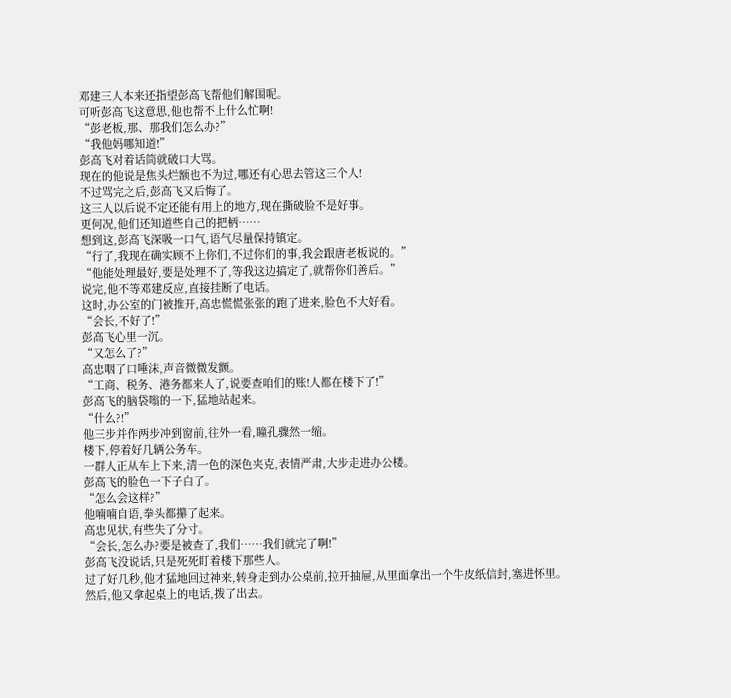邓建三人本来还指望彭高飞帮他们解围呢。
可听彭高飞这意思,他也帮不上什么忙啊!
“彭老板,那、那我们怎么办?”
“我他妈哪知道!”
彭高飞对着话筒就破口大骂。
现在的他说是焦头烂额也不为过,哪还有心思去管这三个人!
不过骂完之后,彭高飞又后悔了。
这三人以后说不定还能有用上的地方,现在撕破脸不是好事。
更何况,他们还知道些自己的把柄……
想到这,彭高飞深吸一口气,语气尽量保持镇定。
“行了,我现在确实顾不上你们,不过你们的事,我会跟唐老板说的。”
“他能处理最好,要是处理不了,等我这边搞定了,就帮你们善后。”
说完,他不等邓建反应,直接挂断了电话。
这时,办公室的门被推开,高忠慌慌张张的跑了进来,脸色不大好看。
“会长,不好了!”
彭高飞心里一沉。
“又怎么了?”
高忠咽了口唾沫,声音微微发颤。
“工商、税务、港务都来人了,说要查咱们的账!人都在楼下了!”
彭高飞的脑袋嗡的一下,猛地站起来。
“什么?!”
他三步并作两步冲到窗前,往外一看,瞳孔骤然一缩。
楼下,停着好几辆公务车。
一群人正从车上下来,清一色的深色夹克,表情严肃,大步走进办公楼。
彭高飞的脸色一下子白了。
“怎么会这样?”
他喃喃自语,拳头都攥了起来。
高忠见状,有些失了分寸。
“会长,怎么办?要是被查了,我们……我们就完了啊!”
彭高飞没说话,只是死死盯着楼下那些人。
过了好几秒,他才猛地回过神来,转身走到办公桌前,拉开抽屉,从里面拿出一个牛皮纸信封,塞进怀里。
然后,他又拿起桌上的电话,拨了出去。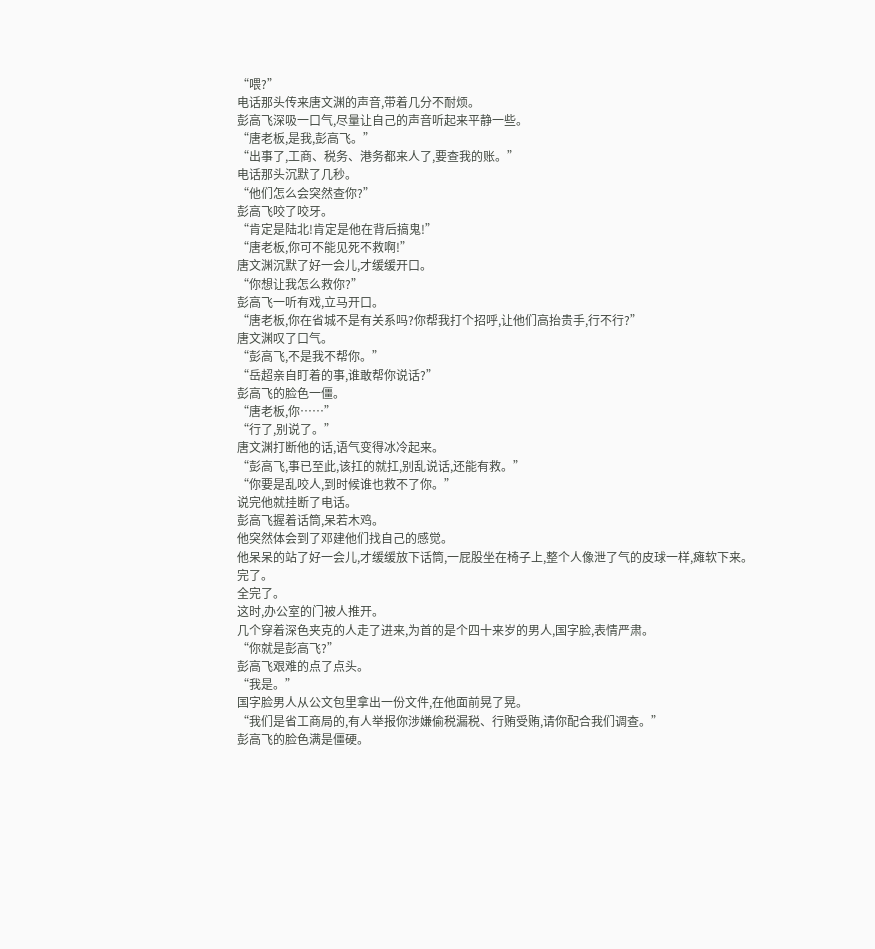“喂?”
电话那头传来唐文渊的声音,带着几分不耐烦。
彭高飞深吸一口气,尽量让自己的声音听起来平静一些。
“唐老板,是我,彭高飞。”
“出事了,工商、税务、港务都来人了,要查我的账。”
电话那头沉默了几秒。
“他们怎么会突然查你?”
彭高飞咬了咬牙。
“肯定是陆北!肯定是他在背后搞鬼!”
“唐老板,你可不能见死不救啊!”
唐文渊沉默了好一会儿,才缓缓开口。
“你想让我怎么救你?”
彭高飞一听有戏,立马开口。
“唐老板,你在省城不是有关系吗?你帮我打个招呼,让他们高抬贵手,行不行?”
唐文渊叹了口气。
“彭高飞,不是我不帮你。”
“岳超亲自盯着的事,谁敢帮你说话?”
彭高飞的脸色一僵。
“唐老板,你……”
“行了,别说了。”
唐文渊打断他的话,语气变得冰冷起来。
“彭高飞,事已至此,该扛的就扛,别乱说话,还能有救。”
“你要是乱咬人,到时候谁也救不了你。”
说完他就挂断了电话。
彭高飞握着话筒,呆若木鸡。
他突然体会到了邓建他们找自己的感觉。
他呆呆的站了好一会儿,才缓缓放下话筒,一屁股坐在椅子上,整个人像泄了气的皮球一样,瘫软下来。
完了。
全完了。
这时,办公室的门被人推开。
几个穿着深色夹克的人走了进来,为首的是个四十来岁的男人,国字脸,表情严肃。
“你就是彭高飞?”
彭高飞艰难的点了点头。
“我是。”
国字脸男人从公文包里拿出一份文件,在他面前晃了晃。
“我们是省工商局的,有人举报你涉嫌偷税漏税、行贿受贿,请你配合我们调查。”
彭高飞的脸色满是僵硬。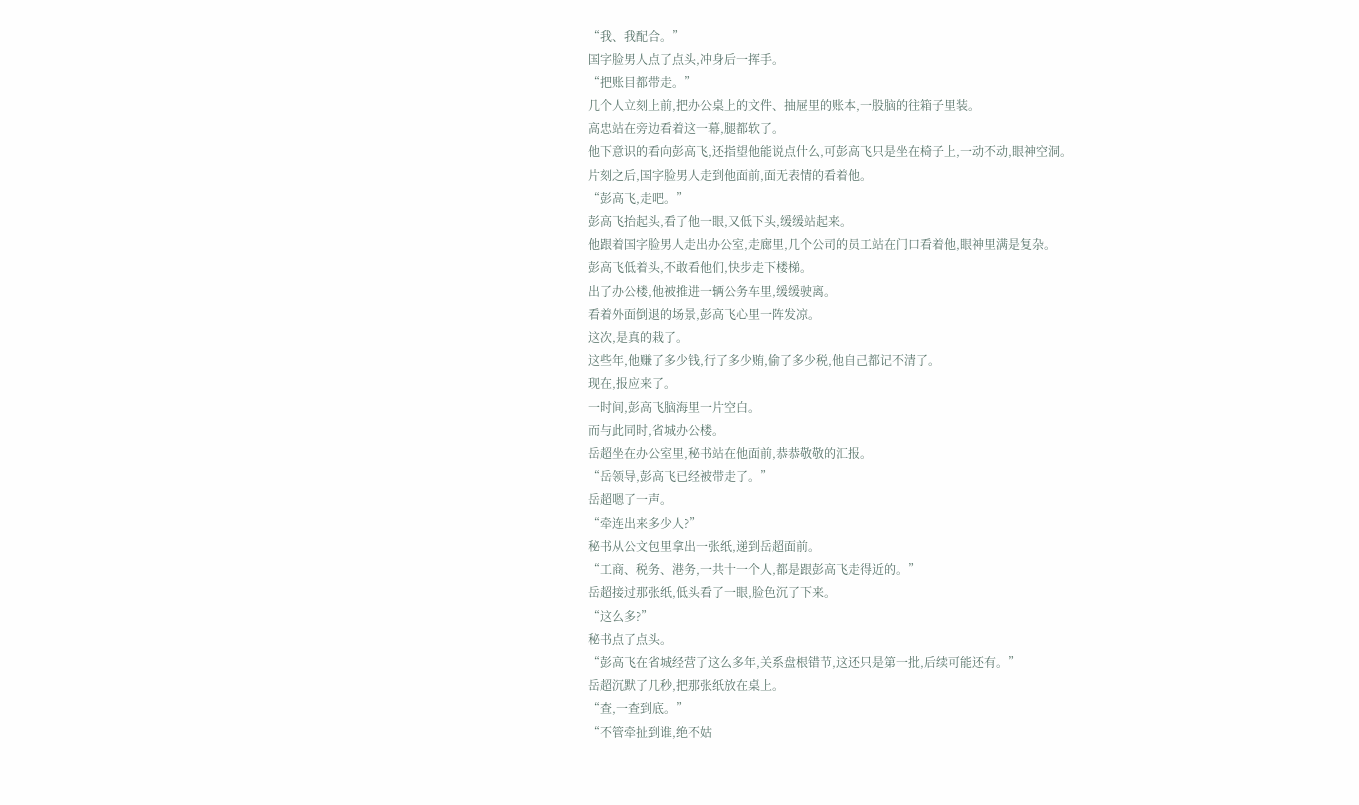“我、我配合。”
国字脸男人点了点头,冲身后一挥手。
“把账目都带走。”
几个人立刻上前,把办公桌上的文件、抽屉里的账本,一股脑的往箱子里装。
高忠站在旁边看着这一幕,腿都软了。
他下意识的看向彭高飞,还指望他能说点什么,可彭高飞只是坐在椅子上,一动不动,眼神空洞。
片刻之后,国字脸男人走到他面前,面无表情的看着他。
“彭高飞,走吧。”
彭高飞抬起头,看了他一眼,又低下头,缓缓站起来。
他跟着国字脸男人走出办公室,走廊里,几个公司的员工站在门口看着他,眼神里满是复杂。
彭高飞低着头,不敢看他们,快步走下楼梯。
出了办公楼,他被推进一辆公务车里,缓缓驶离。
看着外面倒退的场景,彭高飞心里一阵发凉。
这次,是真的栽了。
这些年,他赚了多少钱,行了多少贿,偷了多少税,他自己都记不清了。
现在,报应来了。
一时间,彭高飞脑海里一片空白。
而与此同时,省城办公楼。
岳超坐在办公室里,秘书站在他面前,恭恭敬敬的汇报。
“岳领导,彭高飞已经被带走了。”
岳超嗯了一声。
“牵连出来多少人?”
秘书从公文包里拿出一张纸,递到岳超面前。
“工商、税务、港务,一共十一个人,都是跟彭高飞走得近的。”
岳超接过那张纸,低头看了一眼,脸色沉了下来。
“这么多?”
秘书点了点头。
“彭高飞在省城经营了这么多年,关系盘根错节,这还只是第一批,后续可能还有。”
岳超沉默了几秒,把那张纸放在桌上。
“查,一查到底。”
“不管牵扯到谁,绝不姑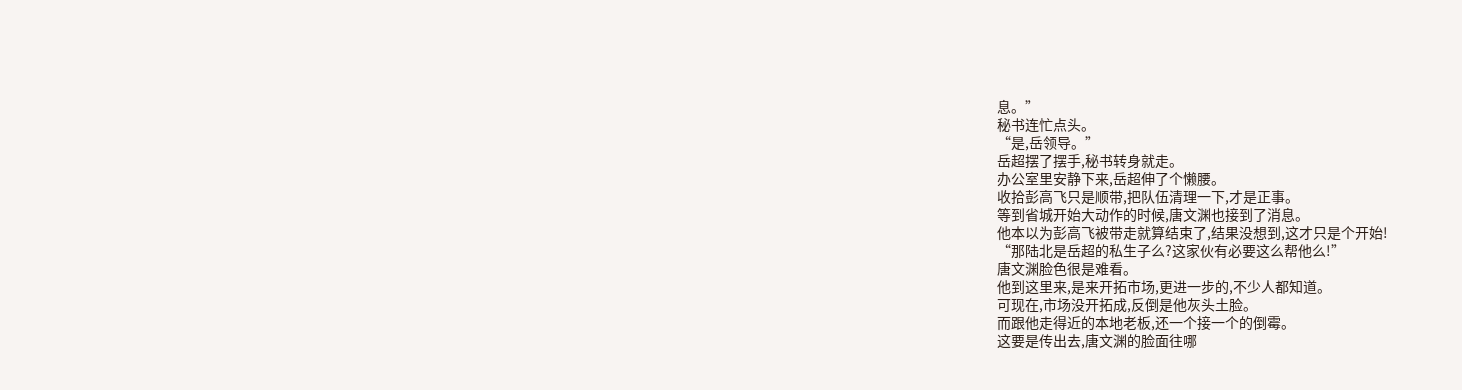息。”
秘书连忙点头。
“是,岳领导。”
岳超摆了摆手,秘书转身就走。
办公室里安静下来,岳超伸了个懒腰。
收拾彭高飞只是顺带,把队伍清理一下,才是正事。
等到省城开始大动作的时候,唐文渊也接到了消息。
他本以为彭高飞被带走就算结束了,结果没想到,这才只是个开始!
“那陆北是岳超的私生子么?这家伙有必要这么帮他么!”
唐文渊脸色很是难看。
他到这里来,是来开拓市场,更进一步的,不少人都知道。
可现在,市场没开拓成,反倒是他灰头土脸。
而跟他走得近的本地老板,还一个接一个的倒霉。
这要是传出去,唐文渊的脸面往哪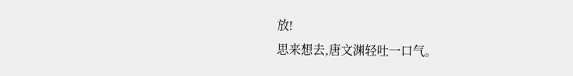放!
思来想去,唐文渊轻吐一口气。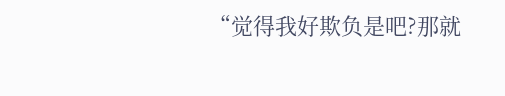“觉得我好欺负是吧?那就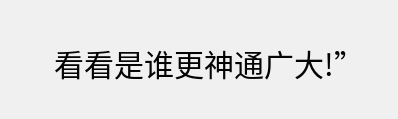看看是谁更神通广大!”